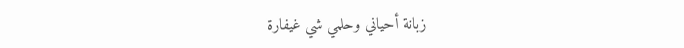زبانة أحياني وحلمي شي غيفارة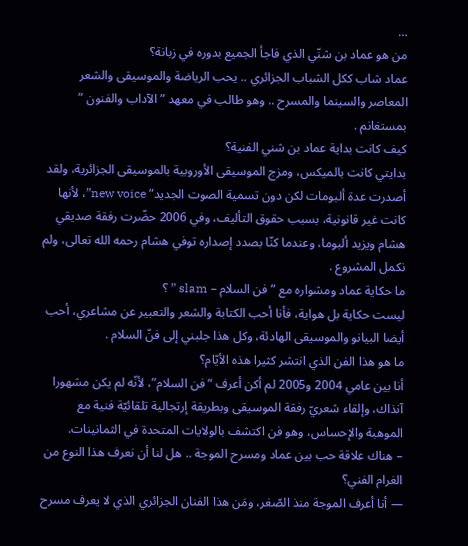…
من هو عماد بن شنّي الذي فاجأ الجميع بدوره في زبانة؟
عماد شاب ككل الشباب الجزائري .. يحب الرياضة والموسيقى والشعر المعاصر والسينما والمسرح .. وهو طالب في معهد ” الآداب والفنون ” بمستغانم .
كيف كانت بداية عماد بن شني الفنية؟
بدايتي كانت بالميكس، ومزج الموسيقى الأوروبية بالموسيقى الجزائرية، ولقد أصدرت عدة ألبومات لكن دون تسمية الصوت الجديد” new voice”، لأنها كانت غير قانونية، بسبب حقوق التأليف، وفي 2006 حضّرت رفقة صديقي هشام ويزيد ألبوما، وعندما كنّا بصدد إصداره توفي هشام رحمه الله تعالى، ولم نكمل المشروع .
ما حكاية عماد ومشواره مع ” فن السلام – slam ” ؟
ليست حكاية بل هواية، فأنا أحب الكتابة والشعر والتعبير عن مشاعري، أحب أيضا البيانو والموسيقى الهادئة، وكل هذا جلبني إلى فنّ السلام .
ما هو هذا الفن الذي انتشر كثيرا هذه الأيّام؟
أنا بين عامي 2004 و2005 لم أكن أعرف “فن السلام”، لأنّه لم يكن مشهورا آنذاك، وإلقاء شعريّ رفقة الموسيقى وبطريقة إرتجالية تلقائيّة فنية مع الموهبة والإحساس، وهو فن اكتشف بالولايات المتحدة في الثمانينات.
– هناك علاقة حب بين عماد ومسرح الموجة .. هل لنا أن نعرف هذا النوع من الغرام الفني؟
— أنا أعرف الموجة منذ الصّغر، ومَن هذا الفنان الجزائري الذي لا يعرف مسرح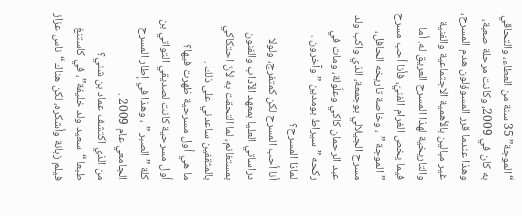“الموجة” 35 سنة من العطاء، والتحاقي به كان في 2009، وكانت مرحلة صعبة، وهذا عندما قرر المسوؤلون هدم المسرح، غير مبالين بالأهمية الاجتماعية والفنية والتاريخية لهذا المسرح العريق له. أما فيما يخص الغرام الفنيّ، فأنا أحب مسرح ” الموجة ” ، وخاصة تاريخه الحافل، مسرح الجيلالي بوجمعة، الذي واكب ولد عبد الرحمان كاكي وعلّولة، ومات في ركحه ” سيراط بومدين ” وآخرون .
لماذا المسرح؟
أنا أحب المسرح لكن كمتفرج، ولولا دراساتي العليا بمعهد الآداب والفنون بمستغانم، لما التحقت به لأنّ احتكاكي بالمثقفين ساعدني على ذلك .
ما هي أول مسرحية ظهرت فيها؟
أول مسرحية كانت لصديقي التواتي بن كلة ” الصبر ” ، وهذا في إطار المسرح الجامعي عام 2009 .
من الذي اكتشف عماد بن شني؟
طبعا “سعيد ولد خليفة”، في كاستنغ فيلم زبانة وأشكره، لكن هناك “ناس عزاز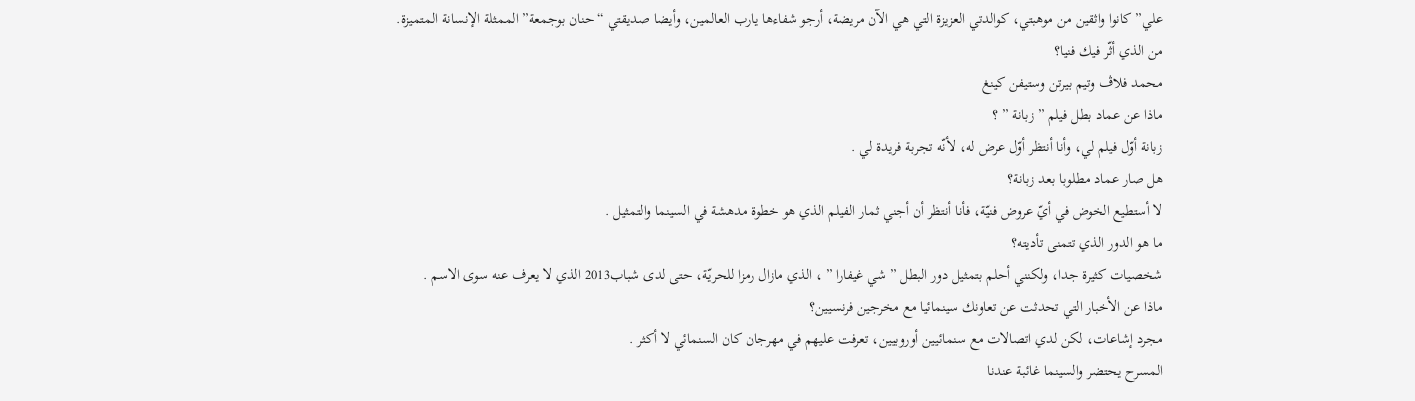علي” كانوا واثقين من موهبتي، كوالدتي العزيزة التي هي الآن مريضة، أرجو شفاءها يارب العالمين، وأيضا صديقتي “حنان بوجمعة” الممثلة الإنسانة المتميزة.
من الذي أثّر فيك فنيا؟
محمد فلاڤ وتيم بيرتن وستيفن كينغ
ماذا عن عماد بطل فيلم ” زبانة ” ؟
زبانة أوّل فيلم لي، وأنا أنتظر أوّل عرض له، لأنّه تجربة فريدة لي .
هل صار عماد مطلوبا بعد زبانة؟
لا أستطيع الخوض في أيّ عروض فنيّة، فأنا أنتظر أن أجني ثمار الفيلم الذي هو خطوة مدهشة في السينما والتمثيل .
ما هو الدور الذي تتمنى تأديته؟
شخصيات كثيرة جدا، ولكنني أحلم بتمثيل دور البطل ” شي غيفارا ” ، الذي مازال رمزا للحريّة، حتى لدى شباب2013 الذي لا يعرف عنه سوى الاسم .
ماذا عن الأخبار التي تحدثت عن تعاونك سينمائيا مع مخرجين فرنسيين؟
مجرد إشاعات، لكن لدي اتصالات مع سنمائيين أوروبيين، تعرفت عليهم في مهرجان كان السنمائي لا أكثر .
المسرح يحتضر والسينما غائبة عندنا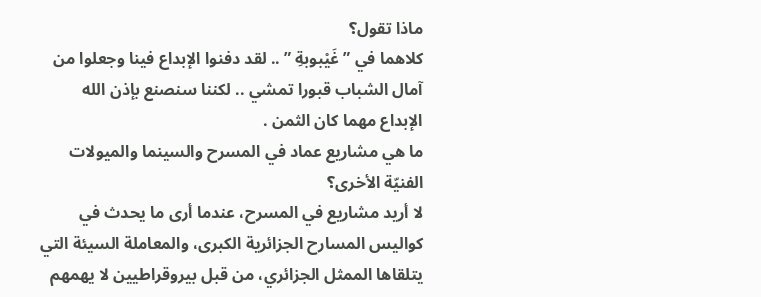ماذا تقول؟
كلاهما في ” غَيْبوبةِ ” .. لقد دفنوا الإبداع فينا وجعلوا من آمال الشباب قبورا تمشي .. لكننا سنصنع بإذن الله الإبداع مهما كان الثمن .
ما هي مشاريع عماد في المسرح والسينما والميولات الفنيّة الأخرى؟
لا أريد مشاريع في المسرح، عندما أرى ما يحدث في كواليس المسارح الجزائرية الكبرى، والمعاملة السيئة التي يتلقاها الممثل الجزائري، من قبل بيروقراطيين لا يهمهم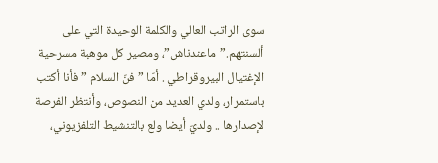سوى الراتب العالي والكلمة الوحيدة التي على ألسنتهم.”ماعندناش”، ومصير كل موهبة مسرحية الإغتيال البيروقراطي . أمّا ” فنّ السلام ” فأنا أكتب باستمرار، ولدي العديد من النصوص، وأنتظر الفرصة لإصدارها .. ولديّ أيضا ولع بالتنشيط التلفزيوني،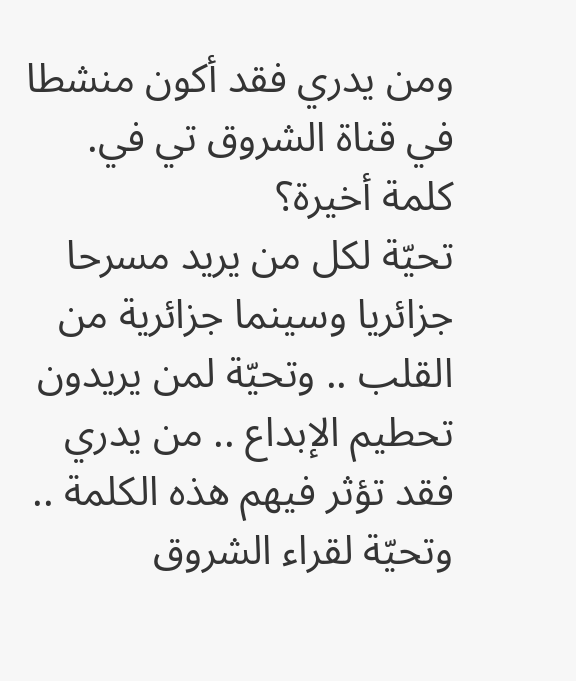ومن يدري فقد أكون منشطا في قناة الشروق تي في.
كلمة أخيرة؟
تحيّة لكل من يريد مسرحا جزائريا وسينما جزائرية من القلب .. وتحيّة لمن يريدون تحطيم الإبداع .. من يدري فقد تؤثر فيهم هذه الكلمة .. وتحيّة لقراء الشروق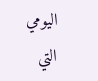اليومي التي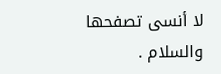لا أنسى تصفحها والسلام .